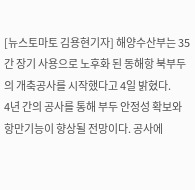[뉴스토마토 김용현기자] 해양수산부는 35간 장기 사용으로 노후화 된 동해항 북부두의 개축공사를 시작했다고 4일 밝혔다.
4년 간의 공사를 통해 부두 안정성 확보와 항만기능이 향상될 전망이다. 공사에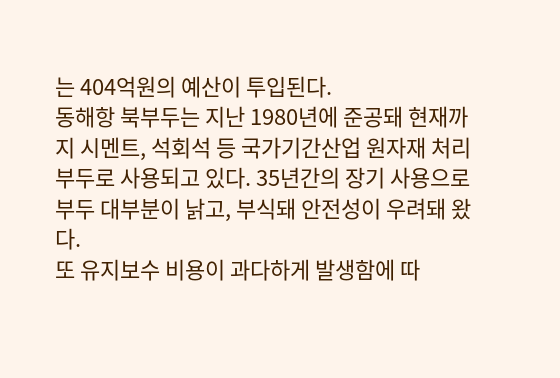는 404억원의 예산이 투입된다.
동해항 북부두는 지난 1980년에 준공돼 현재까지 시멘트, 석회석 등 국가기간산업 원자재 처리 부두로 사용되고 있다. 35년간의 장기 사용으로 부두 대부분이 낡고, 부식돼 안전성이 우려돼 왔다.
또 유지보수 비용이 과다하게 발생함에 따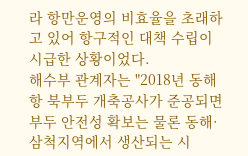라 항만운영의 비효율을 초래하고 있어 항구적인 대책 수립이 시급한 상황이었다.
해수부 관계자는 "2018년 동해항 북부두 개축공사가 준공되면 부두 안전성 확보는 물론 동해·삼척지역에서 생산되는 시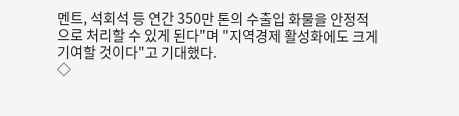멘트, 석회석 등 연간 350만 톤의 수출입 화물을 안정적으로 처리할 수 있게 된다"며 "지역경제 활성화에도 크게 기여할 것이다"고 기대했다.
◇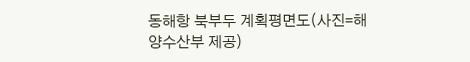동해항 북부두 계획평면도(사진=해양수산부 제공)